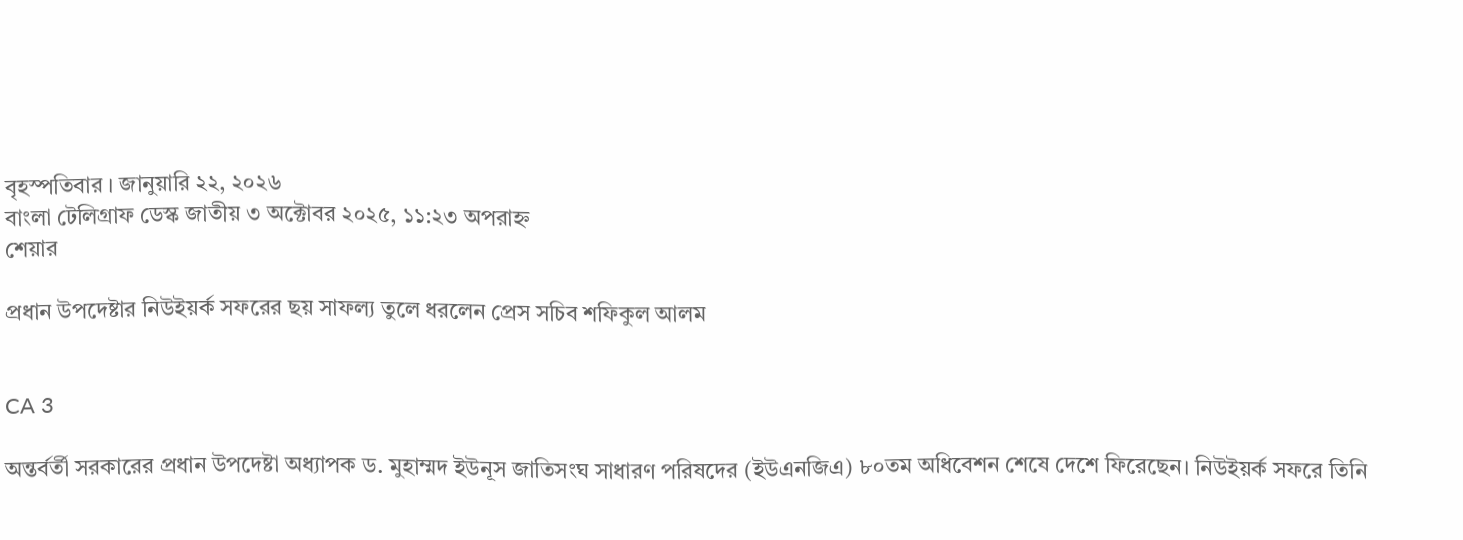বৃহস্পতিবার । জানুয়ারি ২২, ২০২৬
বাংলা টেলিগ্রাফ ডেস্ক জাতীয় ৩ অক্টোবর ২০২৫, ১১:২৩ অপরাহ্ন
শেয়ার

প্রধান উপদেষ্টার নিউইয়র্ক সফরের ছয় সাফল্য তুলে ধরলেন প্রেস সচিব শফিকুল আলম


CA 3

অন্তর্বর্তী সরকারের প্রধান উপদেষ্টা অধ্যাপক ড. মুহাম্মদ ইউনূস জাতিসংঘ সাধারণ পরিষদের (ইউএনজিএ) ৮০তম অধিবেশন শেষে দেশে ফিরেছেন। নিউইয়র্ক সফরে তিনি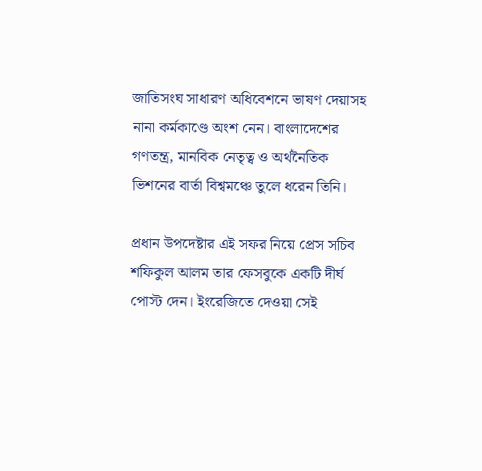জাতিসংঘ সাধারণ অধিবেশনে ভাষণ দেয়াসহ নানা কর্মকাণ্ডে অংশ নেন। বাংলাদেশের গণতন্ত্র, মানবিক নেতৃত্ব ও অর্থনৈতিক ভিশনের বার্তা বিশ্বমঞ্চে তুলে ধরেন তিনি।

প্রধান উপদেষ্টার এই সফর নিয়ে প্রেস সচিব শফিকুল আলম তার ফেসবুকে একটি দীর্ঘ পোস্ট দেন। ইংরেজিতে দেওয়া সেই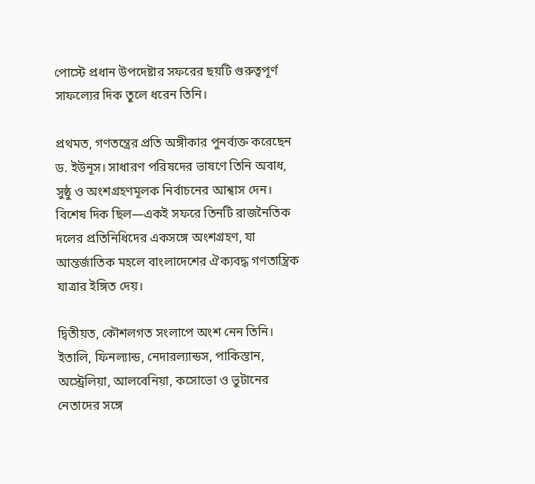পোস্টে প্রধান উপদেষ্টার সফরের ছয়টি গুরুত্বপূর্ণ সাফল্যের দিক তুলে ধরেন তিনি।

প্রথমত, গণতন্ত্রের প্রতি অঙ্গীকার পুনর্ব্যক্ত করেছেন ড. ইউনূস। সাধারণ পরিষদের ভাষণে তিনি অবাধ, সুষ্ঠু ও অংশগ্রহণমূলক নির্বাচনের আশ্বাস দেন। বিশেষ দিক ছিল—একই সফরে তিনটি রাজনৈতিক দলের প্রতিনিধিদের একসঙ্গে অংশগ্রহণ, যা আন্তর্জাতিক মহলে বাংলাদেশের ঐক্যবদ্ধ গণতান্ত্রিক যাত্রার ইঙ্গিত দেয়।

দ্বিতীয়ত, কৌশলগত সংলাপে অংশ নেন তিনি। ইতালি, ফিনল্যান্ড, নেদারল্যান্ডস, পাকিস্তান, অস্ট্রেলিয়া, আলবেনিয়া, কসোভো ও ভুটানের নেতাদের সঙ্গে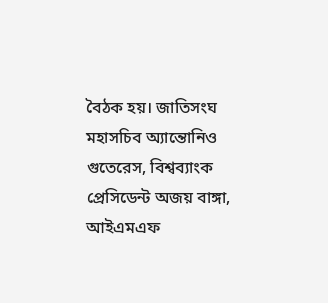বৈঠক হয়। জাতিসংঘ মহাসচিব অ্যান্তোনিও গুতেরেস, বিশ্বব্যাংক প্রেসিডেন্ট অজয় বাঙ্গা, আইএমএফ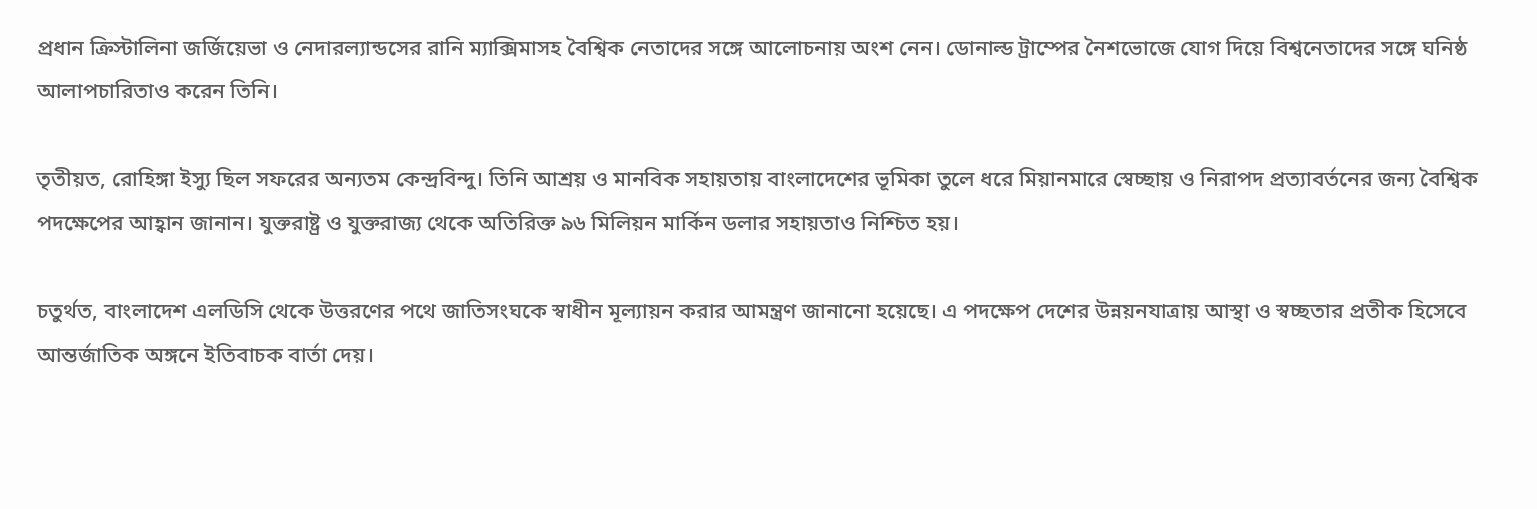প্রধান ক্রিস্টালিনা জর্জিয়েভা ও নেদারল্যান্ডসের রানি ম্যাক্সিমাসহ বৈশ্বিক নেতাদের সঙ্গে আলোচনায় অংশ নেন। ডোনাল্ড ট্রাম্পের নৈশভোজে যোগ দিয়ে বিশ্বনেতাদের সঙ্গে ঘনিষ্ঠ আলাপচারিতাও করেন তিনি।

তৃতীয়ত, রোহিঙ্গা ইস্যু ছিল সফরের অন্যতম কেন্দ্রবিন্দু। তিনি আশ্রয় ও মানবিক সহায়তায় বাংলাদেশের ভূমিকা তুলে ধরে মিয়ানমারে স্বেচ্ছায় ও নিরাপদ প্রত্যাবর্তনের জন্য বৈশ্বিক পদক্ষেপের আহ্বান জানান। যুক্তরাষ্ট্র ও যুক্তরাজ্য থেকে অতিরিক্ত ৯৬ মিলিয়ন মার্কিন ডলার সহায়তাও নিশ্চিত হয়।

চতুর্থত, বাংলাদেশ এলডিসি থেকে উত্তরণের পথে জাতিসংঘকে স্বাধীন মূল্যায়ন করার আমন্ত্রণ জানানো হয়েছে। এ পদক্ষেপ দেশের উন্নয়নযাত্রায় আস্থা ও স্বচ্ছতার প্রতীক হিসেবে আন্তর্জাতিক অঙ্গনে ইতিবাচক বার্তা দেয়।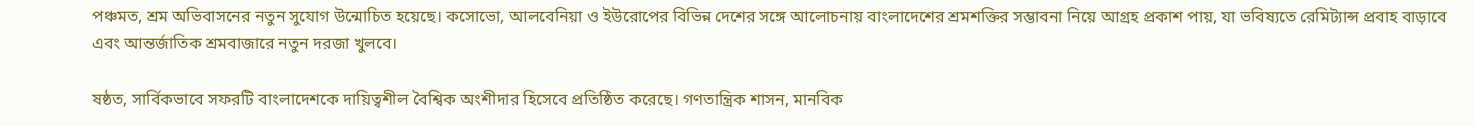পঞ্চমত, শ্রম অভিবাসনের নতুন সুযোগ উন্মোচিত হয়েছে। কসোভো, আলবেনিয়া ও ইউরোপের বিভিন্ন দেশের সঙ্গে আলোচনায় বাংলাদেশের শ্রমশক্তির সম্ভাবনা নিয়ে আগ্রহ প্রকাশ পায়, যা ভবিষ্যতে রেমিট্যান্স প্রবাহ বাড়াবে এবং আন্তর্জাতিক শ্রমবাজারে নতুন দরজা খুলবে।

ষষ্ঠত, সার্বিকভাবে সফরটি বাংলাদেশকে দায়িত্বশীল বৈশ্বিক অংশীদার হিসেবে প্রতিষ্ঠিত করেছে। গণতান্ত্রিক শাসন, মানবিক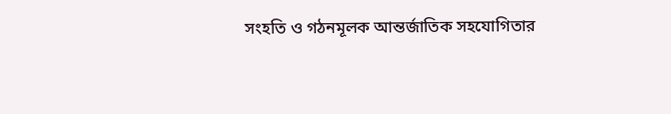সংহতি ও গঠনমূলক আন্তর্জাতিক সহযোগিতার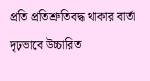প্রতি প্রতিশ্রুতিবদ্ধ থাকার বার্তা দৃঢ়ভাবে উচ্চারিত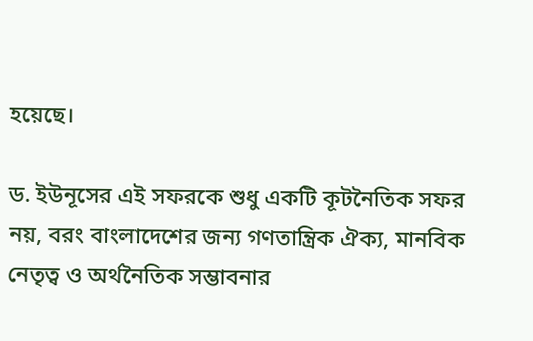হয়েছে।

ড. ইউনূসের এই সফরকে শুধু একটি কূটনৈতিক সফর নয়, বরং বাংলাদেশের জন্য গণতান্ত্রিক ঐক্য, মানবিক নেতৃত্ব ও অর্থনৈতিক সম্ভাবনার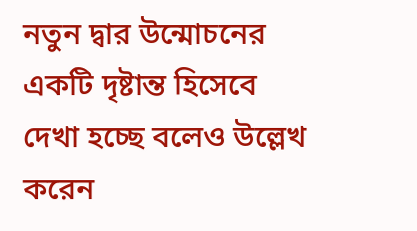নতুন দ্বার উন্মোচনের একটি দৃষ্টান্ত হিসেবে দেখা হচ্ছে বলেও উল্লেখ করেন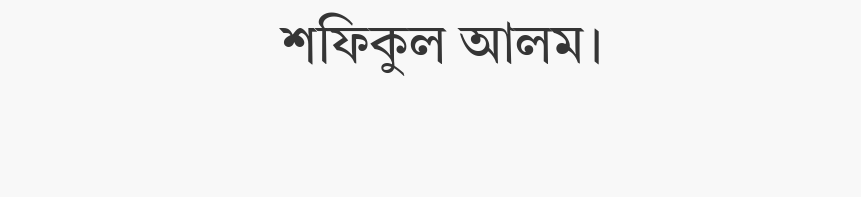শফিকুল আলম।